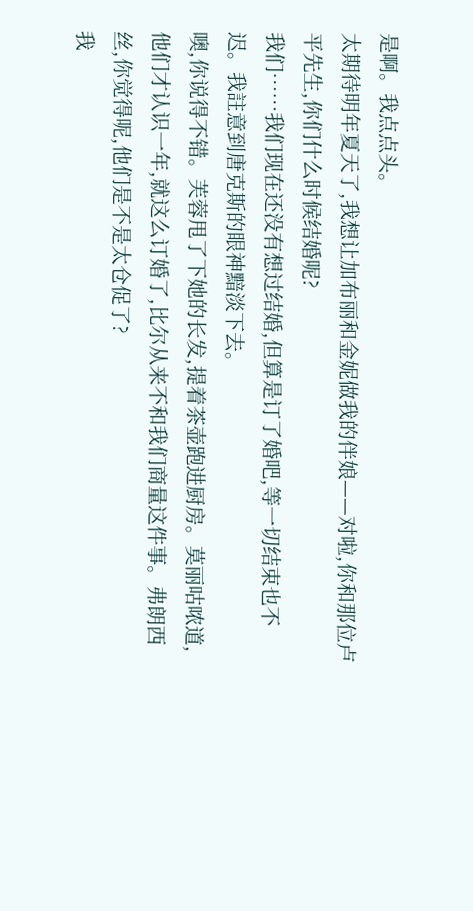是啊。我点点头。
太期待明年夏天了,我想让加布丽和金妮做我的伴娘——对啦,你和那位卢平先生,你们什么时候结婚呢?
我们……我们现在还没有想过结婚,但算是订了婚吧,等一切结束也不迟。我註意到唐克斯的眼神黯淡下去。
噢,你说得不错。芙蓉甩了下她的长发,提着茶壶跑进厨房。莫丽咕哝道,他们才认识一年,就这么订婚了,比尔从来不和我们商量这件事。弗朗西丝,你觉得呢,他们是不是太仓促了?
我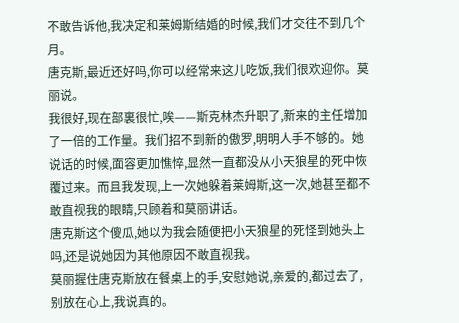不敢告诉他,我决定和莱姆斯结婚的时候,我们才交往不到几个月。
唐克斯,最近还好吗,你可以经常来这儿吃饭,我们很欢迎你。莫丽说。
我很好,现在部裏很忙,唉——斯克林杰升职了,新来的主任增加了一倍的工作量。我们招不到新的傲罗,明明人手不够的。她说话的时候,面容更加憔悴,显然一直都没从小天狼星的死中恢覆过来。而且我发现,上一次她躲着莱姆斯,这一次,她甚至都不敢直视我的眼睛,只顾着和莫丽讲话。
唐克斯这个傻瓜,她以为我会随便把小天狼星的死怪到她头上吗,还是说她因为其他原因不敢直视我。
莫丽握住唐克斯放在餐桌上的手,安慰她说,亲爱的,都过去了,别放在心上,我说真的。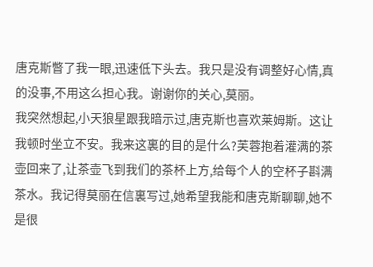唐克斯瞥了我一眼,迅速低下头去。我只是没有调整好心情,真的没事,不用这么担心我。谢谢你的关心,莫丽。
我突然想起,小天狼星跟我暗示过,唐克斯也喜欢莱姆斯。这让我顿时坐立不安。我来这裏的目的是什么?芙蓉抱着灌满的茶壶回来了,让茶壶飞到我们的茶杯上方,给每个人的空杯子斟满茶水。我记得莫丽在信裏写过,她希望我能和唐克斯聊聊,她不是很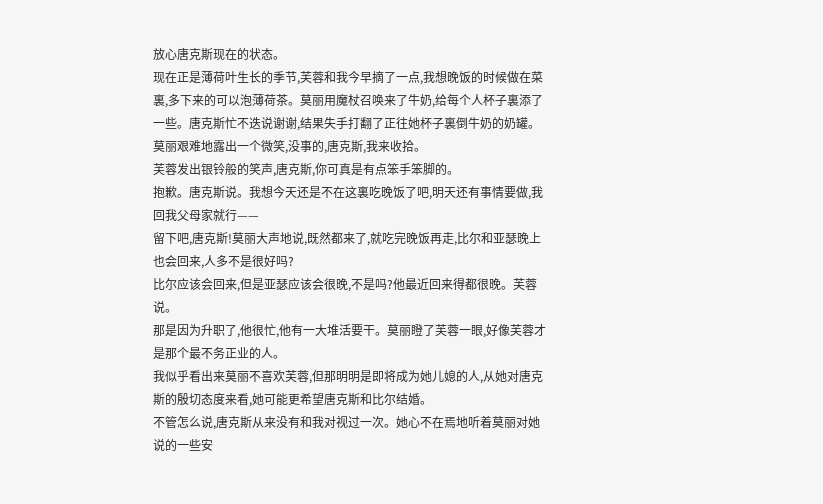放心唐克斯现在的状态。
现在正是薄荷叶生长的季节,芙蓉和我今早摘了一点,我想晚饭的时候做在菜裏,多下来的可以泡薄荷茶。莫丽用魔杖召唤来了牛奶,给每个人杯子裏添了一些。唐克斯忙不迭说谢谢,结果失手打翻了正往她杯子裏倒牛奶的奶罐。莫丽艰难地露出一个微笑,没事的,唐克斯,我来收拾。
芙蓉发出银铃般的笑声,唐克斯,你可真是有点笨手笨脚的。
抱歉。唐克斯说。我想今天还是不在这裏吃晚饭了吧,明天还有事情要做,我回我父母家就行——
留下吧,唐克斯!莫丽大声地说,既然都来了,就吃完晚饭再走,比尔和亚瑟晚上也会回来,人多不是很好吗?
比尔应该会回来,但是亚瑟应该会很晚,不是吗?他最近回来得都很晚。芙蓉说。
那是因为升职了,他很忙,他有一大堆活要干。莫丽瞪了芙蓉一眼,好像芙蓉才是那个最不务正业的人。
我似乎看出来莫丽不喜欢芙蓉,但那明明是即将成为她儿媳的人,从她对唐克斯的殷切态度来看,她可能更希望唐克斯和比尔结婚。
不管怎么说,唐克斯从来没有和我对视过一次。她心不在焉地听着莫丽对她说的一些安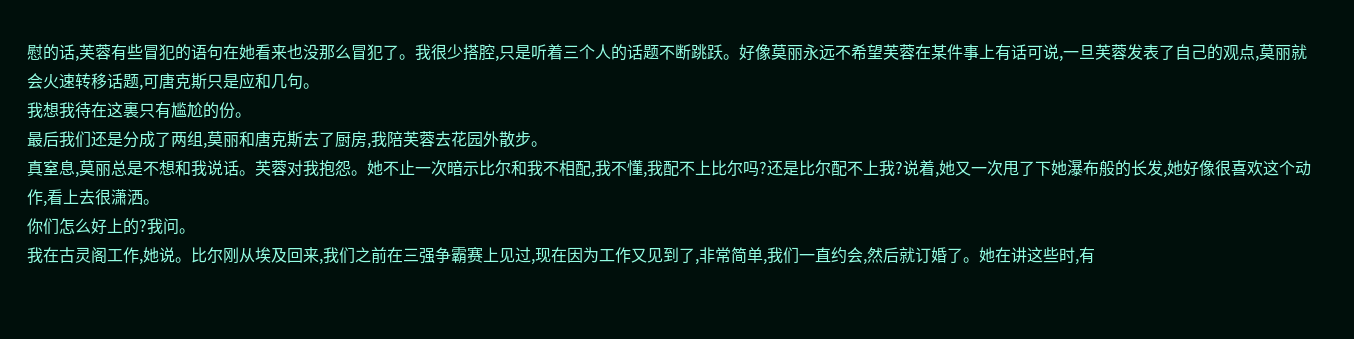慰的话,芙蓉有些冒犯的语句在她看来也没那么冒犯了。我很少搭腔,只是听着三个人的话题不断跳跃。好像莫丽永远不希望芙蓉在某件事上有话可说,一旦芙蓉发表了自己的观点,莫丽就会火速转移话题,可唐克斯只是应和几句。
我想我待在这裏只有尴尬的份。
最后我们还是分成了两组,莫丽和唐克斯去了厨房,我陪芙蓉去花园外散步。
真窒息,莫丽总是不想和我说话。芙蓉对我抱怨。她不止一次暗示比尔和我不相配,我不懂,我配不上比尔吗?还是比尔配不上我?说着,她又一次甩了下她瀑布般的长发,她好像很喜欢这个动作,看上去很潇洒。
你们怎么好上的?我问。
我在古灵阁工作,她说。比尔刚从埃及回来,我们之前在三强争霸赛上见过,现在因为工作又见到了,非常简单,我们一直约会,然后就订婚了。她在讲这些时,有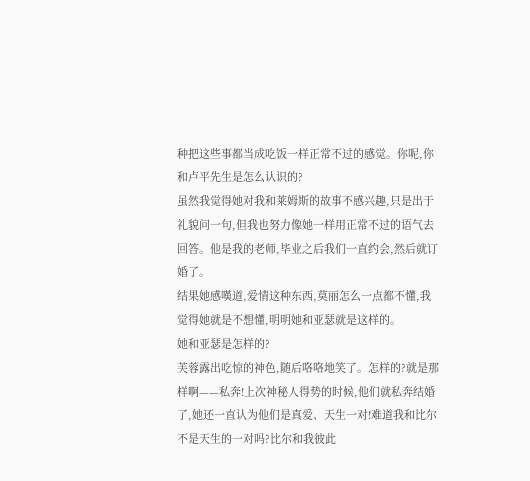种把这些事都当成吃饭一样正常不过的感觉。你呢,你和卢平先生是怎么认识的?
虽然我觉得她对我和莱姆斯的故事不感兴趣,只是出于礼貌问一句,但我也努力像她一样用正常不过的语气去回答。他是我的老师,毕业之后我们一直约会,然后就订婚了。
结果她感嘆道,爱情这种东西,莫丽怎么一点都不懂,我觉得她就是不想懂,明明她和亚瑟就是这样的。
她和亚瑟是怎样的?
芙蓉露出吃惊的神色,随后咯咯地笑了。怎样的?就是那样啊——私奔!上次神秘人得势的时候,他们就私奔结婚了,她还一直认为他们是真爱、天生一对!难道我和比尔不是天生的一对吗?比尔和我彼此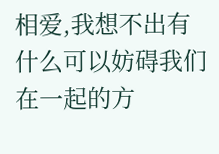相爱,我想不出有什么可以妨碍我们在一起的方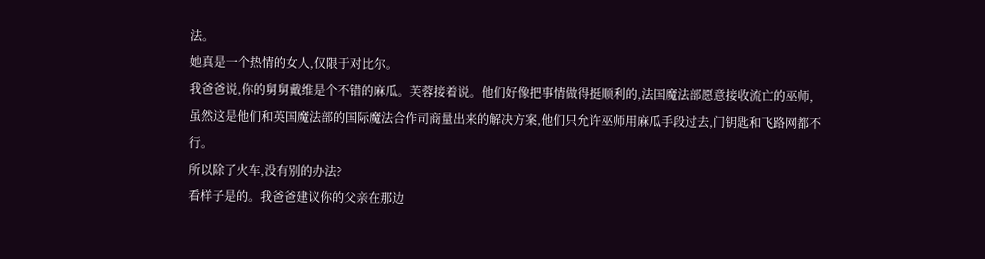法。
她真是一个热情的女人,仅限于对比尔。
我爸爸说,你的舅舅戴维是个不错的麻瓜。芙蓉接着说。他们好像把事情做得挺顺利的,法国魔法部愿意接收流亡的巫师,虽然这是他们和英国魔法部的国际魔法合作司商量出来的解决方案,他们只允许巫师用麻瓜手段过去,门钥匙和飞路网都不行。
所以除了火车,没有别的办法?
看样子是的。我爸爸建议你的父亲在那边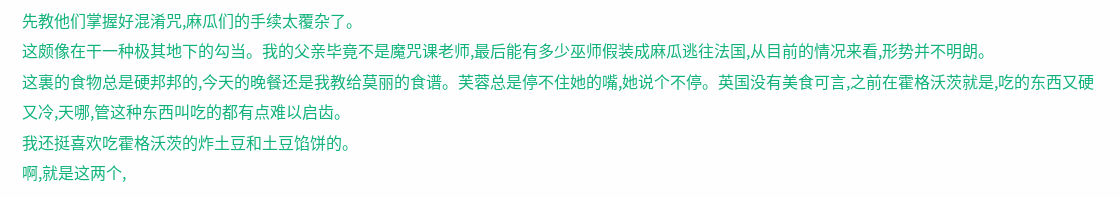先教他们掌握好混淆咒,麻瓜们的手续太覆杂了。
这颇像在干一种极其地下的勾当。我的父亲毕竟不是魔咒课老师,最后能有多少巫师假装成麻瓜逃往法国,从目前的情况来看,形势并不明朗。
这裏的食物总是硬邦邦的,今天的晚餐还是我教给莫丽的食谱。芙蓉总是停不住她的嘴,她说个不停。英国没有美食可言,之前在霍格沃茨就是,吃的东西又硬又冷,天哪,管这种东西叫吃的都有点难以启齿。
我还挺喜欢吃霍格沃茨的炸土豆和土豆馅饼的。
啊,就是这两个,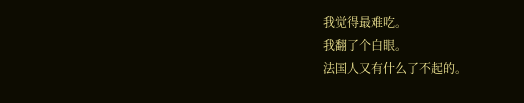我觉得最难吃。
我翻了个白眼。
法国人又有什么了不起的。